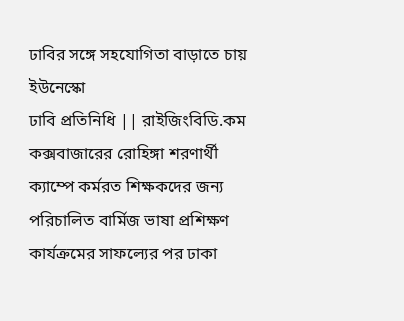ঢাবির সঙ্গে সহযোগিতা বাড়াতে চায় ইউনেস্কো
ঢাবি প্রতিনিধি || রাইজিংবিডি.কম
কক্সবাজারের রোহিঙ্গা শরণার্থী ক্যাম্পে কর্মরত শিক্ষকদের জন্য পরিচালিত বার্মিজ ভাষা প্রশিক্ষণ কার্যক্রমের সাফল্যের পর ঢাকা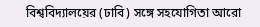বিশ্ববিদ্যালয়ের (ঢাবি) সঙ্গে সহযোগিতা আরো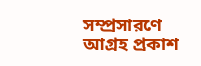সম্প্রসারণে আগ্রহ প্রকাশ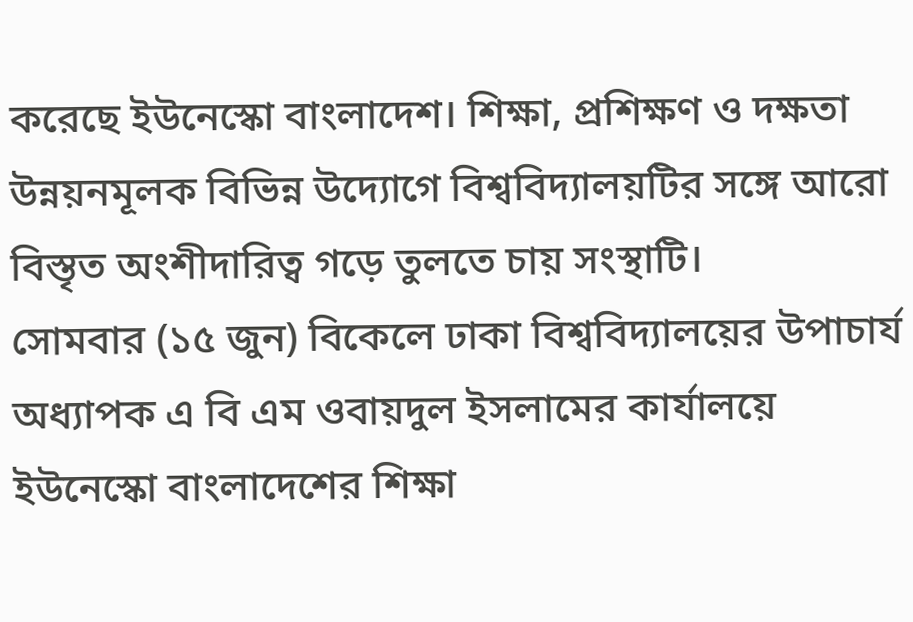করেছে ইউনেস্কো বাংলাদেশ। শিক্ষা, প্রশিক্ষণ ও দক্ষতা উন্নয়নমূলক বিভিন্ন উদ্যোগে বিশ্ববিদ্যালয়টির সঙ্গে আরো বিস্তৃত অংশীদারিত্ব গড়ে তুলতে চায় সংস্থাটি।
সোমবার (১৫ জুন) বিকেলে ঢাকা বিশ্ববিদ্যালয়ের উপাচার্য অধ্যাপক এ বি এম ওবায়দুল ইসলামের কার্যালয়ে ইউনেস্কো বাংলাদেশের শিক্ষা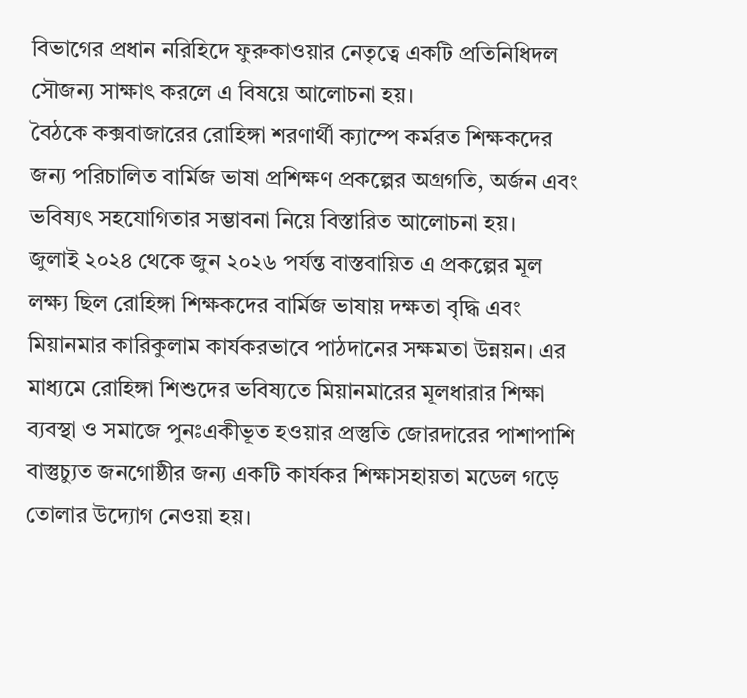বিভাগের প্রধান নরিহিদে ফুরুকাওয়ার নেতৃত্বে একটি প্রতিনিধিদল সৌজন্য সাক্ষাৎ করলে এ বিষয়ে আলোচনা হয়।
বৈঠকে কক্সবাজারের রোহিঙ্গা শরণার্থী ক্যাম্পে কর্মরত শিক্ষকদের জন্য পরিচালিত বার্মিজ ভাষা প্রশিক্ষণ প্রকল্পের অগ্রগতি, অর্জন এবং ভবিষ্যৎ সহযোগিতার সম্ভাবনা নিয়ে বিস্তারিত আলোচনা হয়।
জুলাই ২০২৪ থেকে জুন ২০২৬ পর্যন্ত বাস্তবায়িত এ প্রকল্পের মূল লক্ষ্য ছিল রোহিঙ্গা শিক্ষকদের বার্মিজ ভাষায় দক্ষতা বৃদ্ধি এবং মিয়ানমার কারিকুলাম কার্যকরভাবে পাঠদানের সক্ষমতা উন্নয়ন। এর মাধ্যমে রোহিঙ্গা শিশুদের ভবিষ্যতে মিয়ানমারের মূলধারার শিক্ষা ব্যবস্থা ও সমাজে পুনঃএকীভূত হওয়ার প্রস্তুতি জোরদারের পাশাপাশি বাস্তুচ্যুত জনগোষ্ঠীর জন্য একটি কার্যকর শিক্ষাসহায়তা মডেল গড়ে তোলার উদ্যোগ নেওয়া হয়।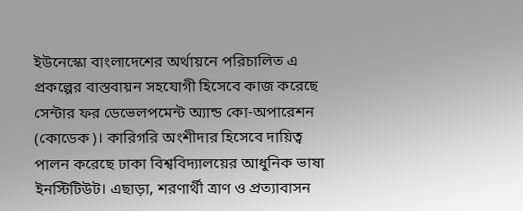ইউনেস্কো বাংলাদেশের অর্থায়নে পরিচালিত এ প্রকল্পের বাস্তবায়ন সহযোগী হিসেবে কাজ করেছে সেন্টার ফর ডেভেলপমেন্ট অ্যান্ড কো-অপারেশন (কোডেক)। কারিগরি অংশীদার হিসেবে দায়িত্ব পালন করেছে ঢাকা বিশ্ববিদ্যালয়ের আধুনিক ভাষা ইনস্টিটিউট। এছাড়া, শরণার্থী ত্রাণ ও প্রত্যাবাসন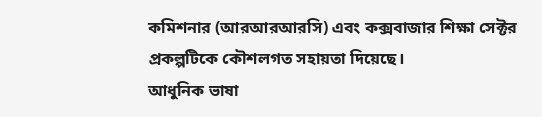কমিশনার (আরআরআরসি) এবং কক্সবাজার শিক্ষা সেক্টর প্রকল্পটিকে কৌশলগত সহায়তা দিয়েছে।
আধুনিক ভাষা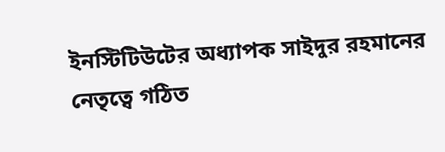ইনস্টিটিউটের অধ্যাপক সাইদুর রহমানের নেতৃত্বে গঠিত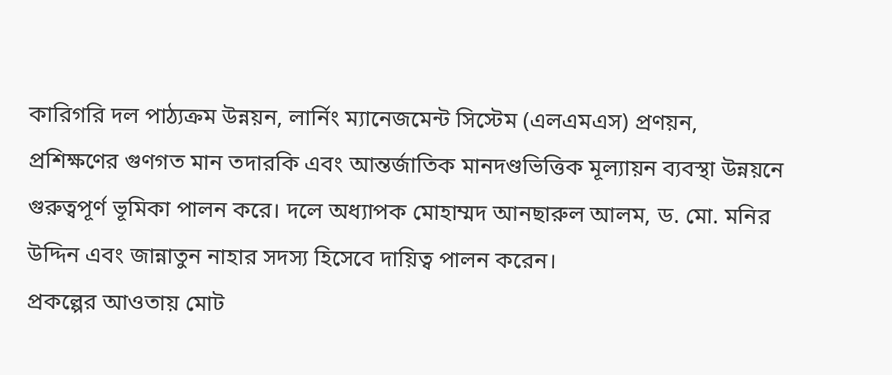কারিগরি দল পাঠ্যক্রম উন্নয়ন, লার্নিং ম্যানেজমেন্ট সিস্টেম (এলএমএস) প্রণয়ন, প্রশিক্ষণের গুণগত মান তদারকি এবং আন্তর্জাতিক মানদণ্ডভিত্তিক মূল্যায়ন ব্যবস্থা উন্নয়নে গুরুত্বপূর্ণ ভূমিকা পালন করে। দলে অধ্যাপক মোহাম্মদ আনছারুল আলম, ড. মো. মনির উদ্দিন এবং জান্নাতুন নাহার সদস্য হিসেবে দায়িত্ব পালন করেন।
প্রকল্পের আওতায় মোট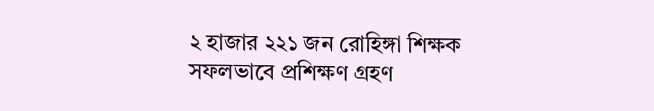২ হাজার ২২১ জন রোহিঙ্গা শিক্ষক সফলভাবে প্রশিক্ষণ গ্রহণ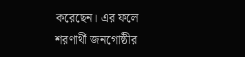করেছেন। এর ফলে শরণার্থী জনগোষ্ঠীর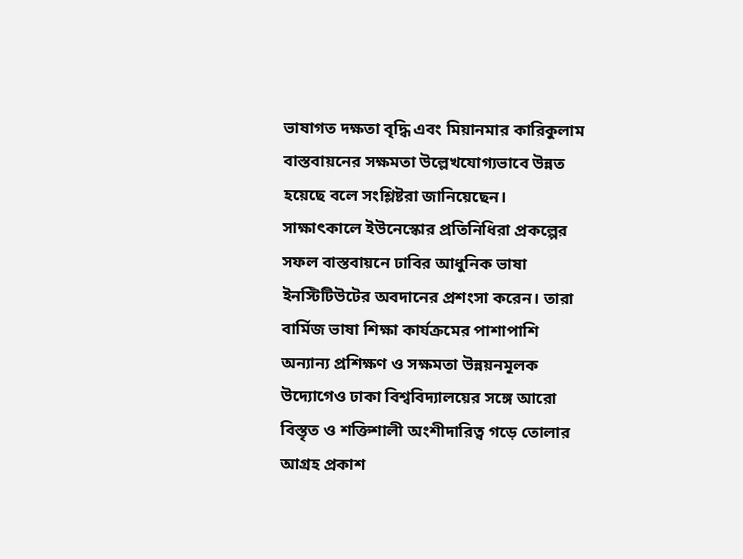ভাষাগত দক্ষতা বৃদ্ধি এবং মিয়ানমার কারিকুলাম বাস্তবায়নের সক্ষমতা উল্লেখযোগ্যভাবে উন্নত হয়েছে বলে সংশ্লিষ্টরা জানিয়েছেন।
সাক্ষাৎকালে ইউনেস্কোর প্রতিনিধিরা প্রকল্পের সফল বাস্তবায়নে ঢাবির আধুনিক ভাষা ইনস্টিটিউটের অবদানের প্রশংসা করেন। তারা বার্মিজ ভাষা শিক্ষা কার্যক্রমের পাশাপাশি অন্যান্য প্রশিক্ষণ ও সক্ষমতা উন্নয়নমূলক উদ্যোগেও ঢাকা বিশ্ববিদ্যালয়ের সঙ্গে আরো বিস্তৃত ও শক্তিশালী অংশীদারিত্ব গড়ে তোলার আগ্রহ প্রকাশ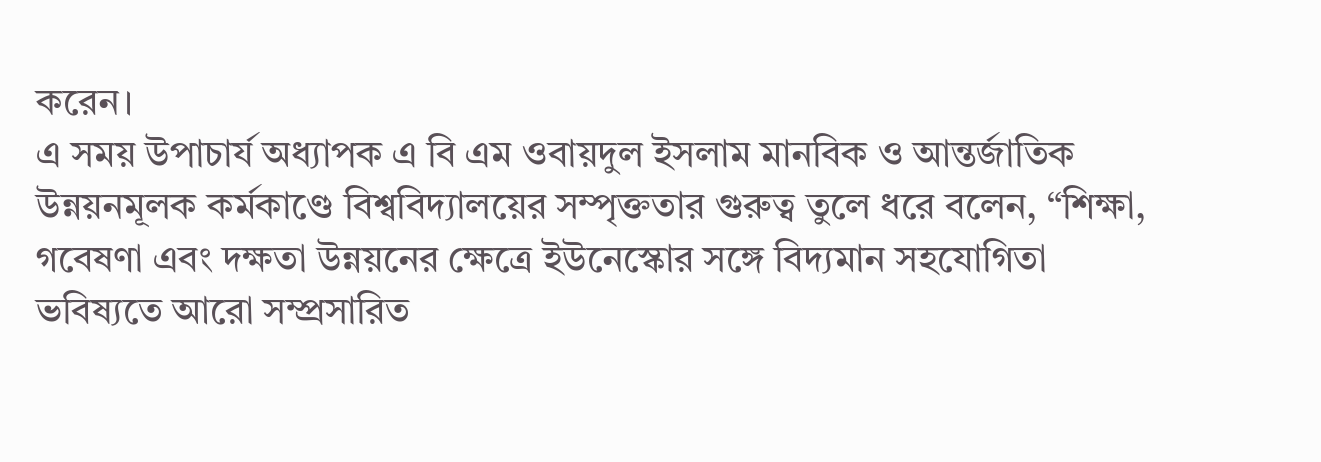করেন।
এ সময় উপাচার্য অধ্যাপক এ বি এম ওবায়দুল ইসলাম মানবিক ও আন্তর্জাতিক উন্নয়নমূলক কর্মকাণ্ডে বিশ্ববিদ্যালয়ের সম্পৃক্ততার গুরুত্ব তুলে ধরে বলেন, “শিক্ষা, গবেষণা এবং দক্ষতা উন্নয়নের ক্ষেত্রে ইউনেস্কোর সঙ্গে বিদ্যমান সহযোগিতা ভবিষ্যতে আরো সম্প্রসারিত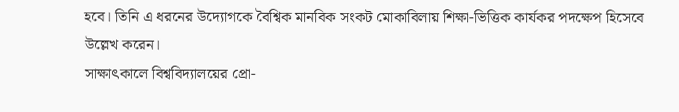হবে। তিনি এ ধরনের উদ্যোগকে বৈশ্বিক মানবিক সংকট মোকাবিলায় শিক্ষা-ভিত্তিক কার্যকর পদক্ষেপ হিসেবে উল্লেখ করেন।
সাক্ষাৎকালে বিশ্ববিদ্যালয়ের প্রো-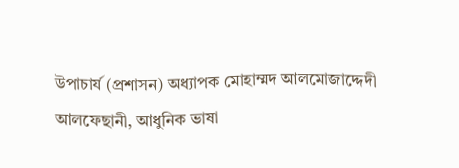উপাচার্য (প্রশাসন) অধ্যাপক মোহাম্মদ আলমোজাদ্দেদী আলফেছানী, আধুনিক ভাষা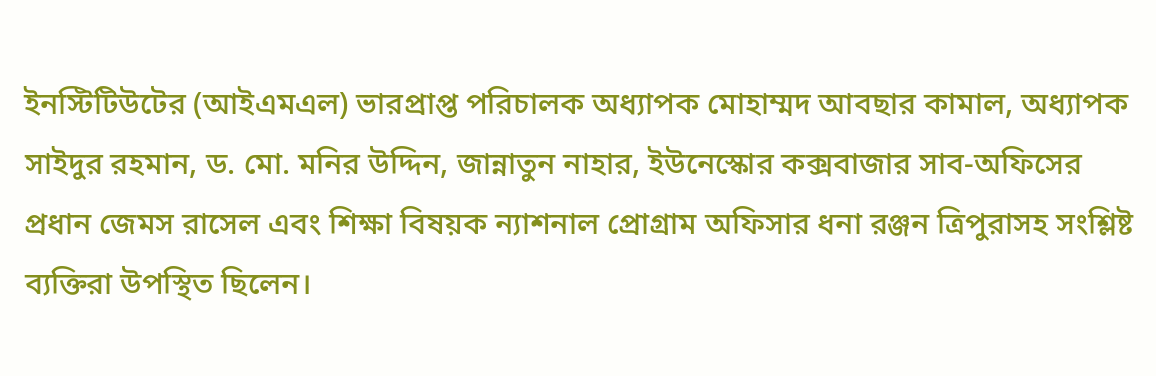ইনস্টিটিউটের (আইএমএল) ভারপ্রাপ্ত পরিচালক অধ্যাপক মোহাম্মদ আবছার কামাল, অধ্যাপক সাইদুর রহমান, ড. মো. মনির উদ্দিন, জান্নাতুন নাহার, ইউনেস্কোর কক্সবাজার সাব-অফিসের প্রধান জেমস রাসেল এবং শিক্ষা বিষয়ক ন্যাশনাল প্রোগ্রাম অফিসার ধনা রঞ্জন ত্রিপুরাসহ সংশ্লিষ্ট ব্যক্তিরা উপস্থিত ছিলেন।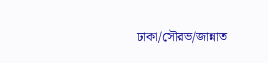ঢাকা/সৌরভ/জান্নাত